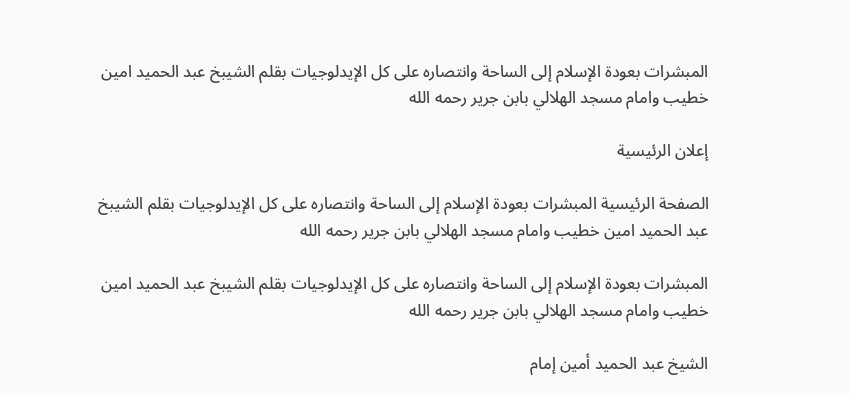المبشرات بعودة الإسلام إلى الساحة وانتصاره على كل الإيدلوجيات بقلم الشيبخ عبد الحميد امين خطيب وامام مسجد الهلالي بابن جرير رحمه الله

إعلان الرئيسية

الصفحة الرئيسية المبشرات بعودة الإسلام إلى الساحة وانتصاره على كل الإيدلوجيات بقلم الشيبخ عبد الحميد امين خطيب وامام مسجد الهلالي بابن جرير رحمه الله

المبشرات بعودة الإسلام إلى الساحة وانتصاره على كل الإيدلوجيات بقلم الشيبخ عبد الحميد امين خطيب وامام مسجد الهلالي بابن جرير رحمه الله

الشيخ عبد الحميد أمين إمام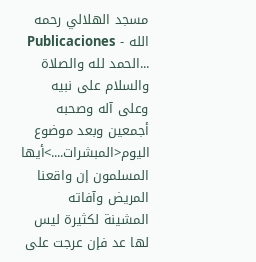مسجد الهلالي رحمه الله - Publicaciones ...الحمد لله والصلاة والسلام على نبيه وعلى آله وصحبه أجمعين وبعد موضوع اليوم<المبشرات....>أيها المسلمون إن واقعنا المريض وآفاته المشينة لكثيرة ليس لها عد فإن عرجت على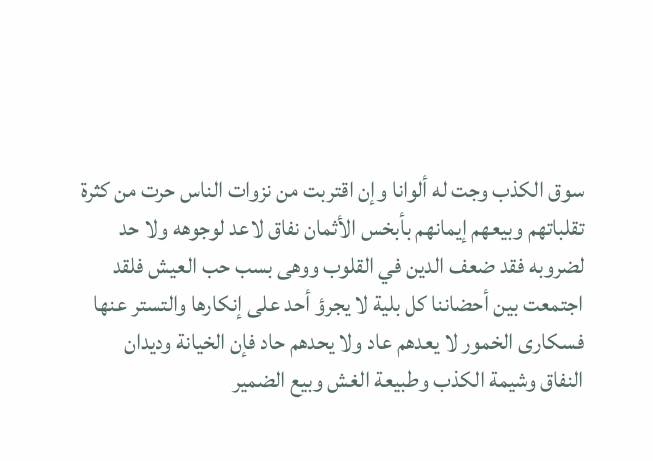سوق الكذب وجت له ألوانا وإن اقتربت من نزوات الناس حرت من كثرة تقلباتهم وبيعهم إيمانهم بأبخس الأثمان نفاق لاعد لوجوهه ولا حد لضروبه فقد ضعف الدين في القلوب ووهى بسب حب العيش فلقد اجتمعت بين أحضاننا كل بلية لا يجرؤ أحد على إنكارها والتستر عنها فسكارى الخمور لا يعدهم عاد ولا يحدهم حاد فإن الخيانة وديدان النفاق وشيمة الكذب وطبيعة الغش وبيع الضمير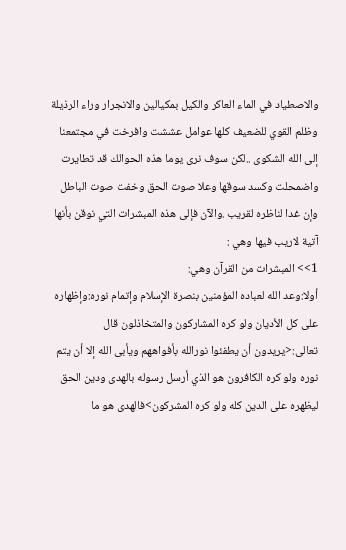والاصطياد في الماء العاكر والكيل بمكيالين والانجرار وراء الرذيلة وظلم القوي للضعيف كلها عوامل عششت وافرخت في مجتمعنا إلى الله الشكوى ..لكن سوف نرى يوما هذه الحوالك قد تطايرت واضمحلت وكسد سوقها وعلا صوت الحق وخفت صوت الباطل وإن غدا لناظره لقريب .والآن فإلى هذه المبشرات التي نوقن بأنها آتية لاريب فيها وهي :
1>> المبشرات من القرآن وهي:
أولا:وعد الله لعباده المؤمنين بنصرة الإسلام وإتمام نوره:وإظهاره على كل الأديان ولو كره المشاركون والمتخاذلون قال تعالى:<يريدون أن يطفئوا نورالله بأفواههم ويأبى الله إلا أن يتم نوره ولو كره الكافرون هو الذي أرسل رسوله بالهدى ودين الحق ليظهره على الدين كله ولو كره المشركون>فالهدى هو ما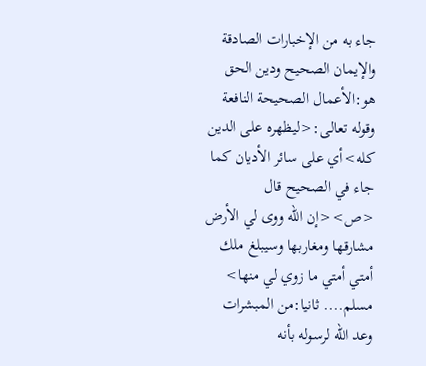جاء به من الإخبارات الصادقة والإيمان الصحيح ودين الحق هو:الأعمال الصحيحة النافعة وقوله تعالى:<ليظهره على الدين كله>أي على سائر الأديان كما جاء في الصحيح قال <ص><إن الله ووى لي الأرض مشارقها ومغاربها وسيبلغ ملك أمتي أمتي ما زوي لي منها> مسلم.... ثانيا:من المبشرات وعد الله لرسوله بأنه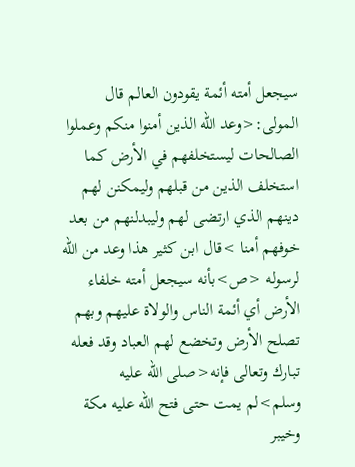سيجعل أمته أئمة يقودون العالم قال المولى:<وعد الله الذين أمنوا منكم وعملوا الصالحات ليستخلفهم في الأرض كما استخلف الذين من قبلهم وليمكنن لهم دينهم الذي ارتضى لهم وليبدلنهم من بعد خوفهم أمنا >قال ابن كثير هذا وعد من الله لرسوله <ص>بأنه سيجعل أمته خلفاء الأرض أي أئمة الناس والولاة عليهم وبهم تصلح الأرض وتخضع لهم العباد وقد فعله تبارك وتعالى فإنه<صلى الله عليه وسلم>لم يمت حتى فتح الله عليه مكة وخيبر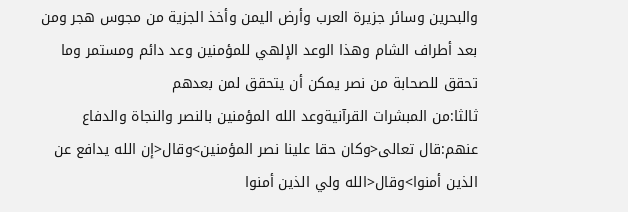والبحرين وسائر جزيرة العرب وأرض اليمن وأخذ الجزية من مجوس هجر ومن بعد أطراف الشام وهذا الوعد الإلهي للمؤمنين وعد دائم ومستمر وما تحقق للصحابة من نصر يمكن أن يتحقق لمن بعدهم
ثالثا:من المبشرات القرآنيةوعد الله المؤمنين بالنصر والنجاة والدفاع عنهم:قال تعالى<وكان حقا علينا نصر المؤمنين>وقال<إن الله يدافع عن الذين أمنوا>وقال<الله ولي الذين أمنوا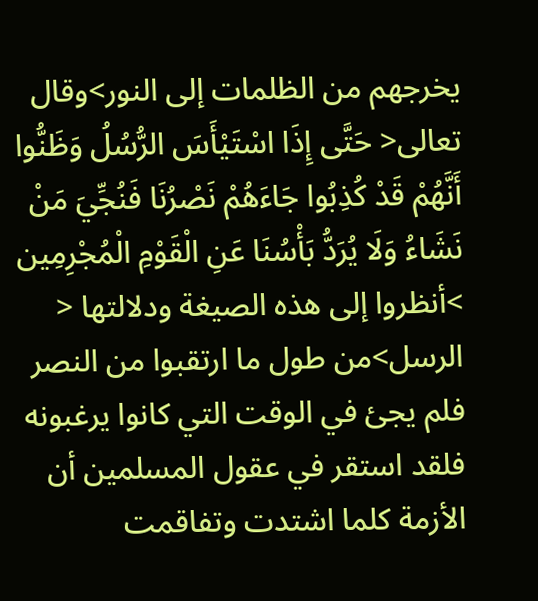يخرجهم من الظلمات إلى النور>وقال تعالى< حَتَّى إِذَا اسْتَيْأَسَ الرُّسُلُ وَظَنُّوا أَنَّهُمْ قَدْ كُذِبُوا جَاءَهُمْ نَصْرُنَا فَنُجِّيَ مَنْ نَشَاءُ وَلَا يُرَدُّ بَأْسُنَا عَنِ الْقَوْمِ الْمُجْرِمِين >أنظروا إلى هذه الصيغة ودلالتها < الرسل>من طول ما ارتقبوا من النصر فلم يجئ في الوقت التي كانوا يرغبونه فلقد استقر في عقول المسلمين أن الأزمة كلما اشتدت وتفاقمت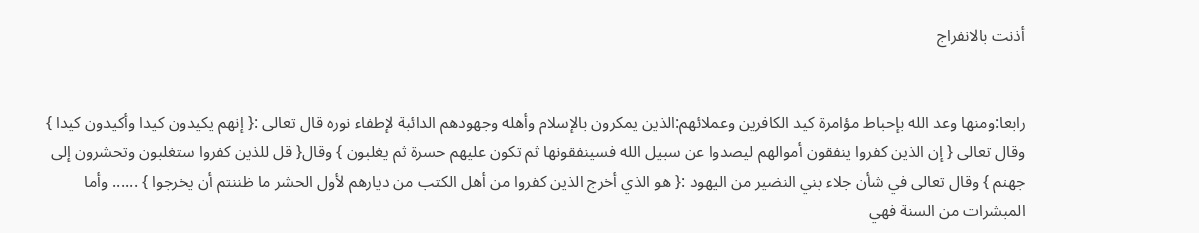أذنت بالانفراج


رابعا:ومنها وعد الله بإحباط مؤامرة كيد الكافرين وعملائهم:الذين يمكرون بالإسلام وأهله وجهودهم الدائبة لإطفاء نوره قال تعالى :{ إنهم يكيدون كيدا وأكيدون كيدا } وقال تعالى { إن الذين كفروا ينفقون أموالهم ليصدوا عن سبيل الله فسينفقونها ثم تكون عليهم حسرة ثم يغلبون } وقال{ قل للذين كفروا ستغلبون وتحشرون إلى جهنم } وقال تعالى في شأن جلاء بني النضير من اليهود :{ هو الذي أخرج الذين كفروا من أهل الكتب من ديارهم لأول الحشر ما ظننتم أن يخرجوا } ...... وأما المبشرات من السنة فهي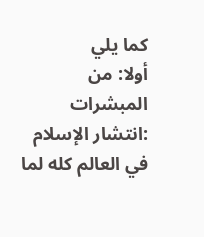كما يلي
أولا: من المبشرات :انتشار الإسلام في العالم كله لما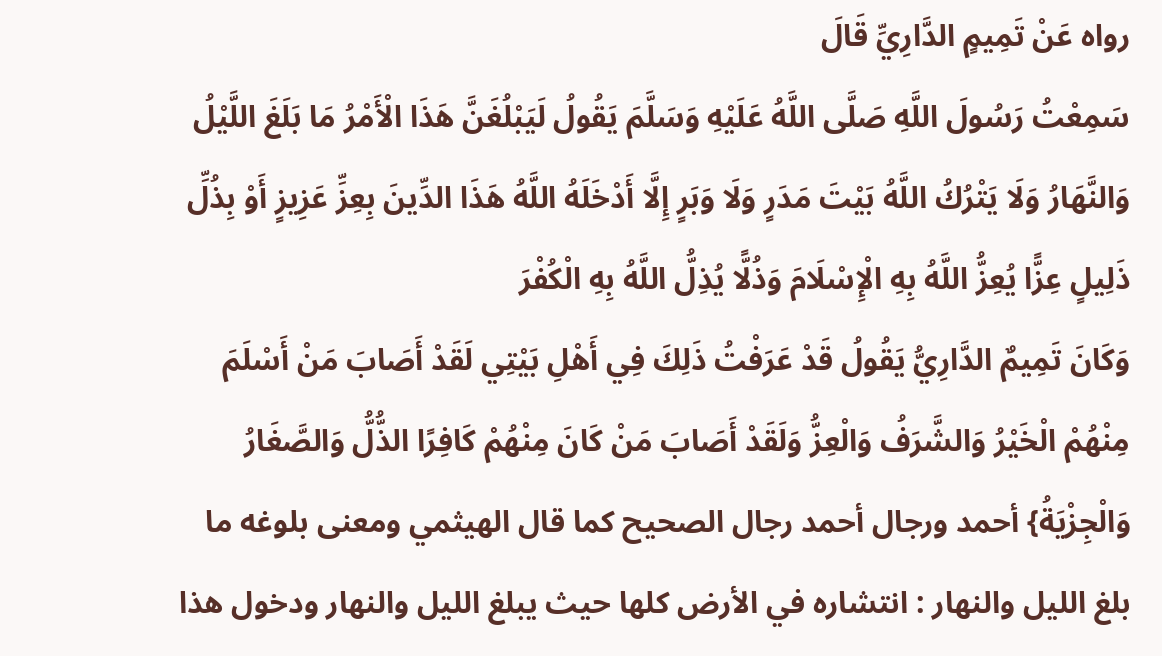رواه عَنْ تَمِيمٍ الدَّارِيِّ قَالَ
سَمِعْتُ رَسُولَ اللَّهِ صَلَّى اللَّهُ عَلَيْهِ وَسَلَّمَ يَقُولُ لَيَبْلُغَنَّ هَذَا الْأَمْرُ مَا بَلَغَ اللَّيْلُ وَالنَّهَارُ وَلَا يَتْرُكُ اللَّهُ بَيْتَ مَدَرٍ وَلَا وَبَرٍ إِلَّا أَدْخَلَهُ اللَّهُ هَذَا الدِّينَ بِعِزِّ عَزِيزٍ أَوْ بِذُلِّ ذَلِيلٍ عِزًّا يُعِزُّ اللَّهُ بِهِ الْإِسْلَامَ وَذُلًّا يُذِلُّ اللَّهُ بِهِ الْكُفْرَ
وَكَانَ تَمِيمٌ الدَّارِيُّ يَقُولُ قَدْ عَرَفْتُ ذَلِكَ فِي أَهْلِ بَيْتِي لَقَدْ أَصَابَ مَنْ أَسْلَمَ مِنْهُمْ الْخَيْرُ وَالشَّرَفُ وَالْعِزُّ وَلَقَدْ أَصَابَ مَنْ كَانَ مِنْهُمْ كَافِرًا الذُّلُّ وَالصَّغَارُ وَالْجِزْيَةُ} أحمد ورجال أحمد رجال الصحيح كما قال الهيثمي ومعنى بلوغه ما بلغ الليل والنهار : انتشاره في الأرض كلها حيث يبلغ الليل والنهار ودخول هذا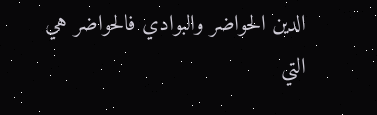الدين الحواضر والبوادي فالحواضر هي التي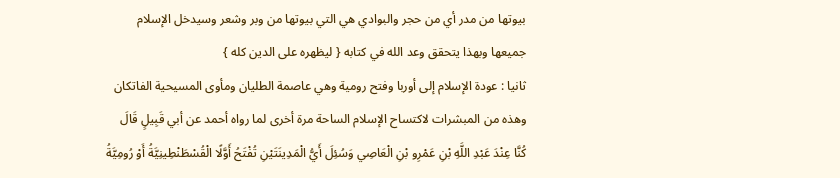بيوتها من مدر أي من حجر والبوادي هي التي بيوتها من وبر وشعر وسيدخل الإسلام جميعها وبهذا يتحقق وعد الله في كتابه { ليظهره على الدين كله }
ثانيا : عودة الإسلام إلى أوربا وفتح رومية وهي عاصمة الطليان ومأوى المسيحية الفاتكان وهذه من المبشرات لاكتساح الإسلام الساحة مرة أخرى لما رواه أحمد عن أبي قَبِيلٍ قَالَ
كُنَّا عِنْدَ عَبْدِ اللَّهِ بْنِ عَمْرِو بْنِ الْعَاصِي وَسُئِلَ أَيُّ الْمَدِينَتَيْنِ تُفْتَحُ أَوَّلًا الْقُسْطَنْطِينِيَّةُ أَوْ رُومِيَّةُ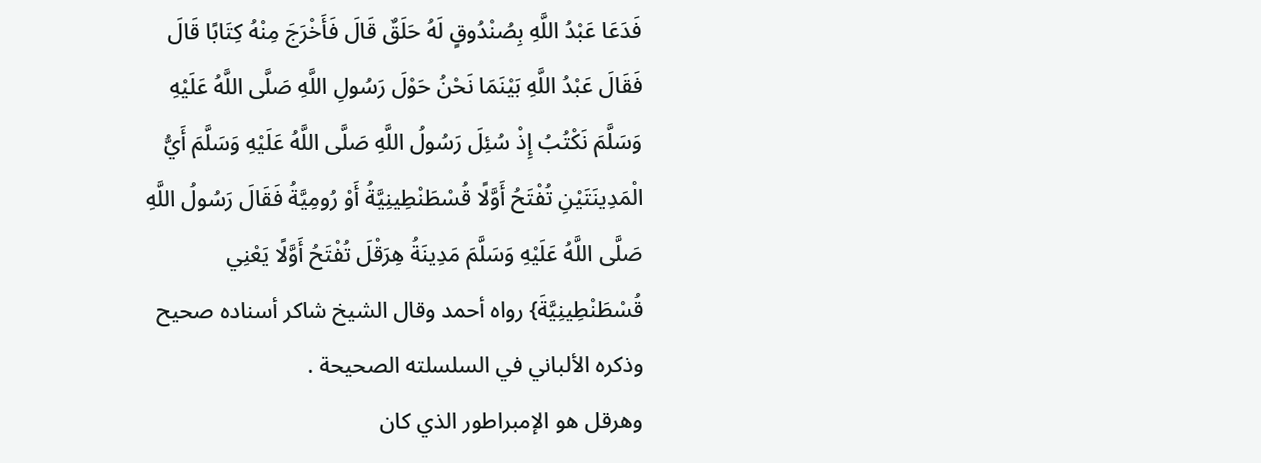فَدَعَا عَبْدُ اللَّهِ بِصُنْدُوقٍ لَهُ حَلَقٌ قَالَ فَأَخْرَجَ مِنْهُ كِتَابًا قَالَ فَقَالَ عَبْدُ اللَّهِ بَيْنَمَا نَحْنُ حَوْلَ رَسُولِ اللَّهِ صَلَّى اللَّهُ عَلَيْهِ وَسَلَّمَ نَكْتُبُ إِذْ سُئِلَ رَسُولُ اللَّهِ صَلَّى اللَّهُ عَلَيْهِ وَسَلَّمَ أَيُّ الْمَدِينَتَيْنِ تُفْتَحُ أَوَّلًا قُسْطَنْطِينِيَّةُ أَوْ رُومِيَّةُ فَقَالَ رَسُولُ اللَّهِ صَلَّى اللَّهُ عَلَيْهِ وَسَلَّمَ مَدِينَةُ هِرَقْلَ تُفْتَحُ أَوَّلًا يَعْنِي قُسْطَنْطِينِيَّةَ} رواه أحمد وقال الشيخ شاكر أسناده صحيح وذكره الألباني في السلسلته الصحيحة .
وهرقل هو الإمبراطور الذي كان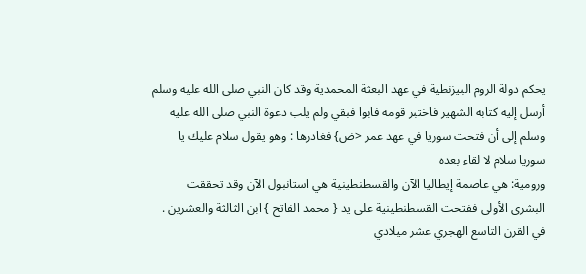يحكم دولة الروم البيزنطية في عهد البعثة المحمدية وقد كان النبي صلى الله عليه وسلم أرسل إليه كتابه الشهير فاختبر قومه فابوا فبقي ولم يلب دعوة النبي صلى الله عليه وسلم إلى أن فتحت سوريا في عهد عمر <ض} فغادرها : وهو يقول سلام عليك يا سوريا سلام لا لقاء بعده
ورومية: هي عاصمة إيطاليا الآن والقسطنطينية هي استانبول الآن وقد تحققت البشرى الأولى ففتحت القسطنطينية على يد { محمد الفاتح } ابن الثالثة والعشرين . في القرن التاسع الهجري عشر ميلادي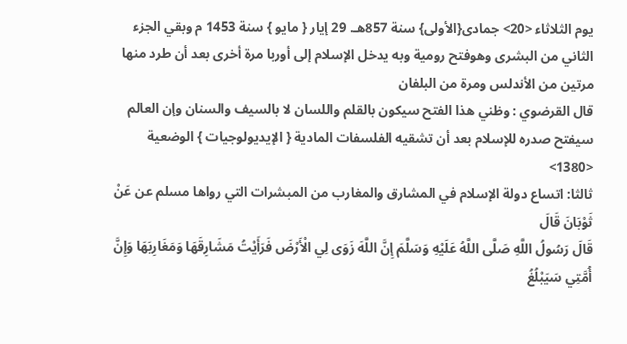يوم الثلاثاء <20> جمادى{الأولى} سنة 857هـ. 29 إيار { مايو } سنة 1453 م وبقي الجزء الثاني من البشرى وهوفتح رومية وبه يدخل الإسلام إلى أوربا مرة أخرى بعد أن طرد منها مرتين من الأندلس ومرة من البلفان
قال القرضوي : وظني هذا الفتح سيكون بالقلم واللسان لا بالسيف والسنان وإن العالم سيفتح صدره للإسلام بعد أن تشقيه الفلسفات المادية { الإيديولوجيات } الوضعية
<1380>
ثالثا: اتساع دولة الإسلام في المشارق والمغارب من المبشرات التي رواها مسلم عن عَنْ ثَوْبَانَ قَالَ
قَالَ رَسُولُ اللَّهِ صَلَّى اللَّهُ عَلَيْهِ وَسَلَّمَ إِنَّ اللَّهَ زَوَى لِي الْأَرْضَ فَرَأَيْتُ مَشَارِقَهَا وَمَغَارِبَهَا وَإِنَّ أُمَّتِي سَيَبْلُغُ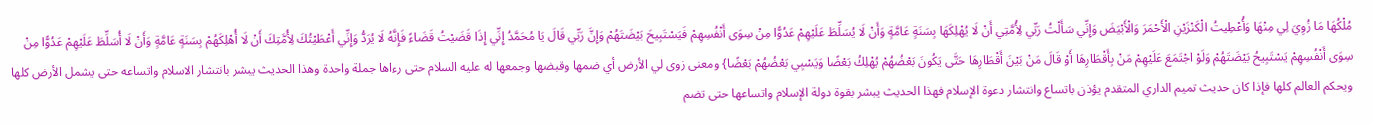مُلْكُهَا مَا زُوِيَ لِي مِنْهَا وَأُعْطِيتُ الْكَنْزَيْنِ الْأَحْمَرَ وَالْأَبْيَضَ وَإِنِّي سَأَلْتُ رَبِّي لِأُمَّتِي أَنْ لَا يُهْلِكَهَا بِسَنَةٍ عَامَّةٍ وَأَنْ لَا يُسَلِّطَ عَلَيْهِمْ عَدُوًّا مِنْ سِوَى أَنْفُسِهِمْ فَيَسْتَبِيحَ بَيْضَتَهُمْ وَإِنَّ رَبِّي قَالَ يَا مُحَمَّدُ إِنِّي إِذَا قَضَيْتُ قَضَاءً فَإِنَّهُ لَا يُرَدُّ وَإِنِّي أَعْطَيْتُكَ لِأُمَّتِكَ أَنْ لَا أُهْلِكَهُمْ بِسَنَةٍ عَامَّةٍ وَأَنْ لَا أُسَلِّطَ عَلَيْهِمْ عَدُوًّا مِنْ سِوَى أَنْفُسِهِمْ يَسْتَبِيحُ بَيْضَتَهُمْ وَلَوْ اجْتَمَعَ عَلَيْهِمْ مَنْ بِأَقْطَارِهَا أَوْ قَالَ مَنْ بَيْنَ أَقْطَارِهَا حَتَّى يَكُونَ بَعْضُهُمْ يُهْلِكُ بَعْضًا وَيَسْبِي بَعْضُهُمْ بَعْضًا} ومعنى زوى لي الأرض أي ضمها وقبضها وجمعها له عليه السلام حتى رءاها جملة واحدة وهذا الحديث يبشر بانتشار الاسلام واتساعه حتى يشمل الأرض كلها ويحكم العالم كلها فإذا كان حديث تميم الداري المتقدم يؤذن باتساع وانتشار دعوة الإسلام فهذا الحديث يبشر بقوة دولة الإسلام واتساعها حتى تضم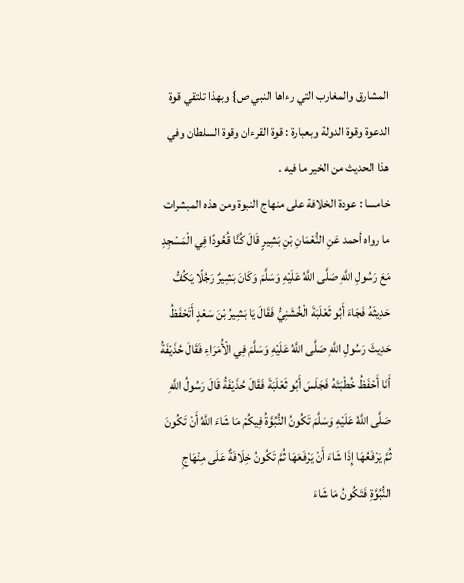المشارق والمغارب التي رءاها النبي ص} وبهذا تلتقي قوة الدعوة وقوة الدولة وبعبارة : قوة القرءان وقوة السلطان وفي هذا الحديث من الخير ما فيه .
خامسا : عودة الخلافة على منهاج النبوة ومن هذه المبشرات ما رواه أحمد عَنِ النُّعْمَانِ بْنِ بَشِيرٍ قَالَ كُنَّا قُعُودًا فِي الْمَسْجِدِ مَعَ رَسُولِ اللَّهِ صَلَّى اللَّهُ عَلَيْهِ وَسَلَّمَ وَكَانَ بَشِيرٌ رَجُلًا يَكُفُّ حَدِيثَهُ فَجَاءَ أَبُو ثَعْلَبَةَ الْخُشَنِيُّ فَقَالَ يَا بَشِيرُ بْنَ سَعْدٍ أَتَحْفَظُ حَدِيثَ رَسُولِ اللَّهِ صَلَّى اللَّهُ عَلَيْهِ وَسَلَّمَ فِي الْأُمَرَاءِ فَقَالَ حُذَيْفَةُ أَنَا أَحْفَظُ خُطْبَتَهُ فَجَلَسَ أَبُو ثَعْلَبَةَ فَقَالَ حُذَيْفَةُ قَالَ رَسُولُ اللَّهِ صَلَّى اللَّهُ عَلَيْهِ وَسَلَّمَ تَكُونُ النُّبُوَّةُ فِيكُمْ مَا شَاءَ اللَّهُ أَنْ تَكُونَ ثُمَّ يَرْفَعُهَا إِذَا شَاءَ أَنْ يَرْفَعَهَا ثُمَّ تَكُونُ خِلَافَةٌ عَلَى مِنْهَاجِ النُّبُوَّةِ فَتَكُونُ مَا شَاءَ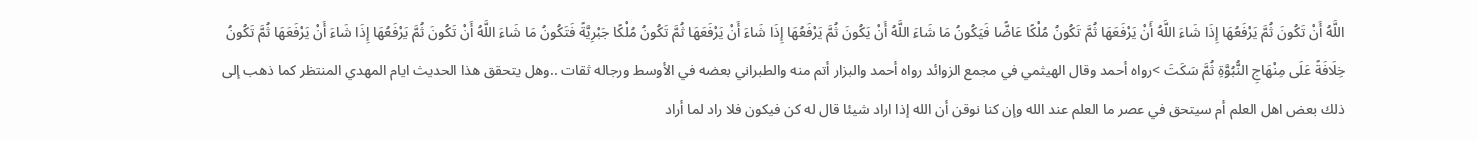اللَّهُ أَنْ تَكُونَ ثُمَّ يَرْفَعُهَا إِذَا شَاءَ اللَّهُ أَنْ يَرْفَعَهَا ثُمَّ تَكُونُ مُلْكًا عَاضًّا فَيَكُونُ مَا شَاءَ اللَّهُ أَنْ يَكُونَ ثُمَّ يَرْفَعُهَا إِذَا شَاءَ أَنْ يَرْفَعَهَا ثُمَّ تَكُونُ مُلْكًا جَبْرِيَّةً فَتَكُونُ مَا شَاءَ اللَّهُ أَنْ تَكُونَ ثُمَّ يَرْفَعُهَا إِذَا شَاءَ أَنْ يَرْفَعَهَا ثُمَّ تَكُونُ خِلَافَةً عَلَى مِنْهَاجِ النُّبُوَّةِ ثُمَّ سَكَتَ >رواه أحمد وقال الهيثمي في مجمع الزوائد رواه أحمد والبزار أتم منه والطبراني بعضه في الأوسط ورجاله ثقات ..وهل يتحقق هذا الحديث ايام المهدي المنتظر كما ذهب إلى ذلك بعض اهل العلم أم سيتحق في عصر ما العلم عند الله وإن كنا نوقن أن الله إذا اراد شيئا قال له كن فيكون فلا راد لما أراد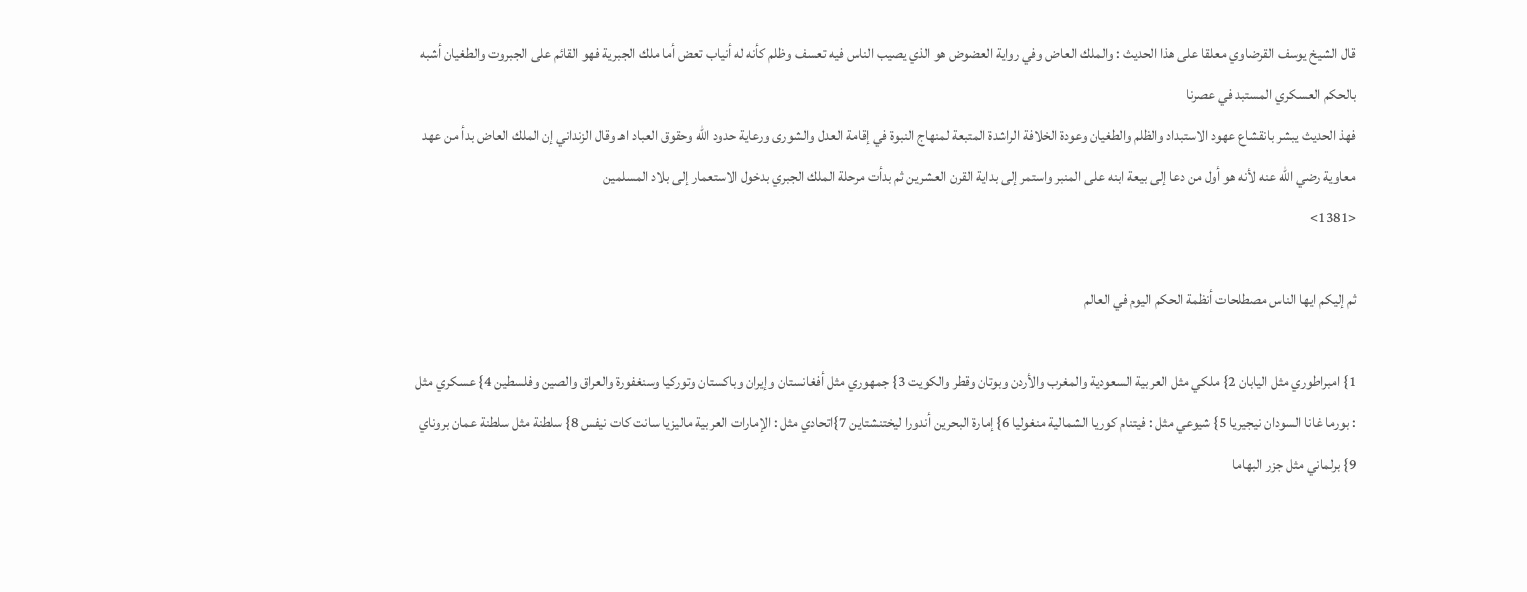قال الشيخ يوسف القرضاوي معلقا على هذا الحديث : والملك العاض وفي رواية العضوض هو الذي يصيب الناس فيه تعسف وظلم كأنه له أنياب تعض أما ملك الجبرية فهو القائم على الجبروت والطغيان أشبه بالحكم العسكري المستبد في عصرنا
فهذ الحديث يبشر بانقشاع عهود الاستبداد والظلم والطغيان وعودة الخلافة الراشدة المتبعة لمنهاج النبوة في إقامة العدل والشورى ورعاية حدود الله وحقوق العباد اهـ وقال الزنداني إن الملك العاض بدأ من عهد معاوية رضي الله عنه لأنه هو أول من دعا إلى بيعة ابنه على المنبر واستمر إلى بداية القرن العشرين ثم بدأت مرحلة الملك الجبري بدخول الاستعمار إلى بلاد المسلمين
<1381>

ثم إليكم ايها الناس مصطلحات أنظمة الحكم اليوم في العالم

1} امبراطوري مثل اليابان 2} ملكي مثل العربية السعودية والمغرب والأردن وبوتان وقطر والكويت 3} جمهوري مثل أفغانستان وإيران وباكستان وتوركيا وسنغفورة والعراق والصين وفلسطين 4} عسكري مثل : بورما غانا السودان نيجيريا 5} شيوعي مثل : فيتنام كوريا الشمالية منغوليا 6} إمارة البحرين أندورا ليختنشتاين 7}اتحادي مثل : الإمارات العربية ماليزيا سانت كات نيفس 8} سلطنة مثل سلطنة عمان بروناي 9} برلماني مثل جزر البهاما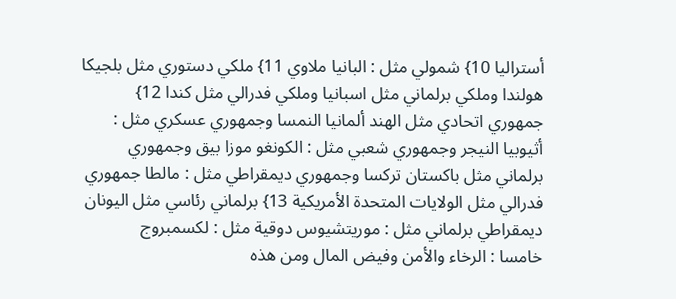أستراليا 10} شمولي مثل : البانيا ملاوي 11} ملكي دستوري مثل بلجيكا هولندا وملكي برلماني مثل اسبانيا وملكي فدرالي مثل كندا 12} جمهوري اتحادي مثل الهند ألمانيا النمسا وجمهوري عسكري مثل : أثيوبيا النيجر وجمهوري شعبي مثل : الكونغو موزا بيق وجمهوري برلماني مثل باكستان تركسا وجمهوري ديمقراطي مثل : مالطا جمهوري فدرالي مثل الولايات المتحدة الأمريكية 13} برلماني رئاسي مثل اليونان ديمقراطي برلماني مثل : موريتشيوس دوقية مثل : لكسمبروج
خامسا : الرخاء والأمن وفيض المال ومن هذه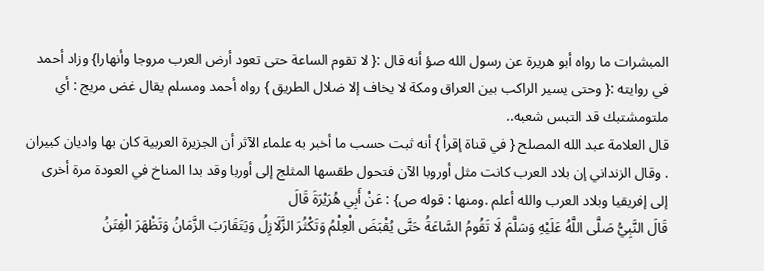المبشرات ما رواه أبو هريرة عن رسول الله صؤ أنه قال :{ لا تقوم الساعة حتى تعود أرض العرب مروجا وأنهارا} وزاد أحمد في روايته :{ وحتى يسير الراكب بين العراق ومكة لا يخاف إلا ضلال الطريق } رواه أحمد ومسلم يقال غض مريج : أي ملتومشتبك قد التبس شعبه..
قال العلامة عبد الله المصلح { في قناة إقرأ } أنه ثبت حسب ما أخبر به علماء الآثر أن الجزيرة العربية كان بها واديان كبيران . وقال الزنداني إن بلاد العرب كانت مثل أوروبا الآن فتحول طقسها المثلج إلى أوربا وقد بدا المناخ في العودة مرة أخرى إلى إفريقيا وبلاد العرب والله أعلم .ومنها : قوله ص} : عَنْ أَبِي هُرَيْرَةَ قَالَ
قَالَ النَّبِيُّ صَلَّى اللَّهُ عَلَيْهِ وَسَلَّمَ لَا تَقُومُ السَّاعَةُ حَتَّى يُقْبَضَ الْعِلْمُ وَتَكْثُرَ الزَّلَازِلُ وَيَتَقَارَبَ الزَّمَانُ وَتَظْهَرَ الْفِتَنُ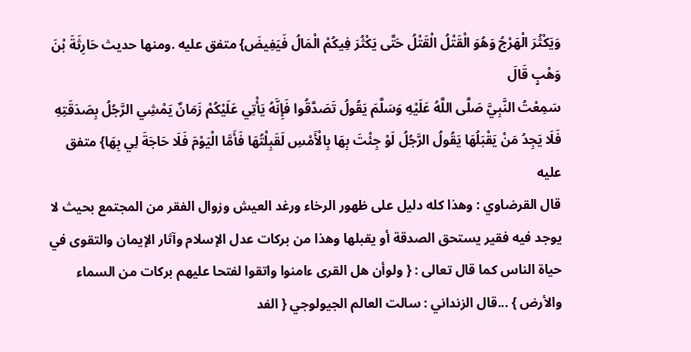وَيَكْثُرَ الْهَرْجُ وَهُوَ الْقَتْلُ الْقَتْلُ حَتَّى يَكْثُرَ فِيكُمْ الْمَالُ فَيَفِيضَ} متفق عليه .ومنها حديث حَارِثَةَ بْنَ وَهْبٍ قَالَ
سَمِعْتُ النَّبِيَّ صَلَّى اللَّهُ عَلَيْهِ وَسَلَّمَ يَقُولُ تَصَدَّقُوا فَإِنَّهُ يَأْتِي عَلَيْكُمْ زَمَانٌ يَمْشِي الرَّجُلُ بِصَدَقَتِهِ فَلَا يَجِدُ مَنْ يَقْبَلُهَا يَقُولُ الرَّجُلُ لَوْ جِئْتَ بِهَا بِالْأَمْسِ لَقَبِلْتُهَا فَأَمَّا الْيَوْمَ فَلَا حَاجَةَ لِي بِهَا} متفق عليه
قال القرضاوي : وهذا كله دليل على ظهور الرخاء ورغد العيش وزوال الفقر من المجتمع بحيث لا يوجد فيه فقير يستحق الصدقة أو يقبلها وهذا من بركات عدل الإسلام وآثار الإيمان والتقوى في حياة الناس كما قال تعالى : { ولوأن هل القرى ءامنوا واتقوا لفتحا عليهم بركات من السماء والأرض } ...قال الزنداني : سالت العالم الجيولوجي { الفد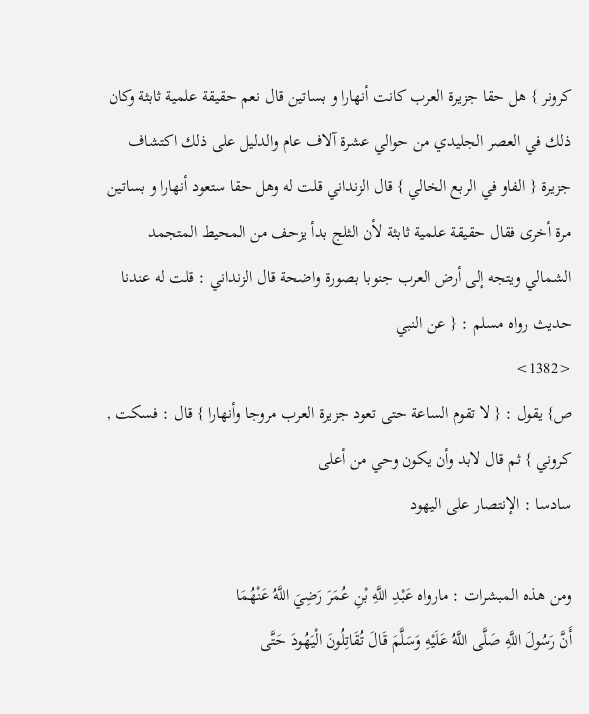كرونر } هل حقا جزيرة العرب كانت أنهارا و بساتين قال نعم حقيقة علمية ثابثة وكان ذلك في العصر الجليدي من حوالي عشرة آلاف عام والدليل على ذلك اكتشاف جزيرة { الفاو في الربع الخالي } قال الزنداني قلت له وهل حقا ستعود أنهارا و بساتين مرة أخرى فقال حقيقة علمية ثابثة لأن الثلج بدأ يزحف من المحيط المتجمد الشمالي ويتجه إلى أرض العرب جنوبا بصورة واضحة قال الزنداني : قلت له عندنا حديث رواه مسلم : { عن النبي
<1382>
ص} يقول : { لا تقوم الساعة حتى تعود جزيرة العرب مروجا وأنهارا } قال : فسكت , كروني } ثم قال لابد وأن يكون وحي من أعلى
سادسا : الإنتصار على اليهود

ومن هذه المبشرات : مارواه عَبْدِ اللَّهِ بْنِ عُمَرَ رَضِيَ اللَّهُ عَنْهُمَا
أَنَّ رَسُولَ اللَّهِ صَلَّى اللَّهُ عَلَيْهِ وَسَلَّمَ قَالَ تُقَاتِلُونَ الْيَهُودَ حَتَّى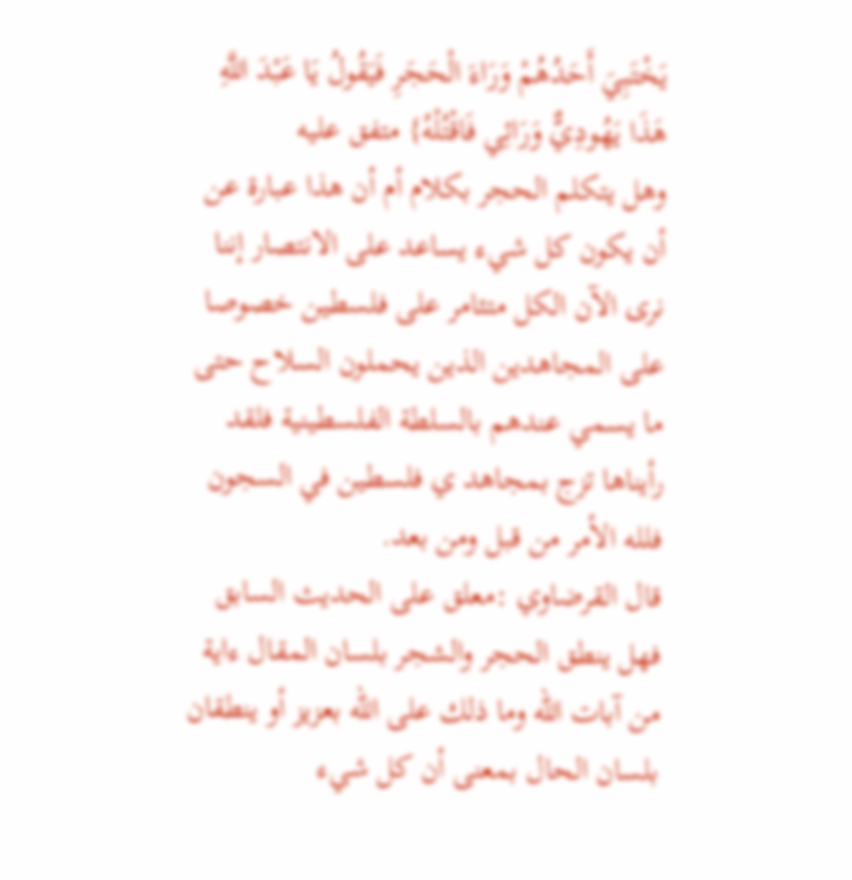يَخْتَبِيَ أَحَدُهُمْ وَرَاءَ الْحَجَرِ فَيَقُولُ يَا عَبْدَ اللَّهِ هَذَا يَهُودِيٌّ وَرَائِي فَاقْتُلْهُ} متفق عليه
وهل يتكلم الحجر بكلام أم أن هذا عبارة عن أن يكون كل شيء يساعد على الانتصار إننا نرى الآن الكل متئامر على فلسطين خصوصا على المجاهدين الذين يحملون السلاح حتى ما يسمي عندهم بالسلطة الفلسطينية فلقد رأيناها تزج بمجاهد ي فلسطين في السجون فلله الأمر من قبل ومن بعد.
قال القرضاوي :معلق على الحديث السابق فهل ينطق الحجر والشجر بلسان المقال ءاية من آبات الله وما ذلك على الله بعزيز أو ينطقان بلسان الحال بمعنى أن كل شيء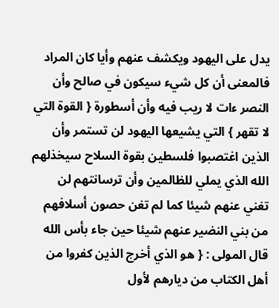يدل على اليهود ويكشف عنهم وأيا كان المراد فالمعنى أن كل شيء سيكون في صالح وأن النصر ءات لا ريب فيه وأن أسطورة { القوة التي لا تقهر } التي يشيعها اليهود لن تستمر وأن الذين اغتصبوا فلسطين بقوة السلاح سيخذلهم الله الذي يملي للظالمين وأن ترسانتهم لن تغني عنهم شيئا كما لم تغن حصون أسلافهم من بني النضير عنهم شيئا حين جاء بأس الله قال المولى : { هو الذي أخرج الذين كفروا من أهل الكتاب من ديارهم لأول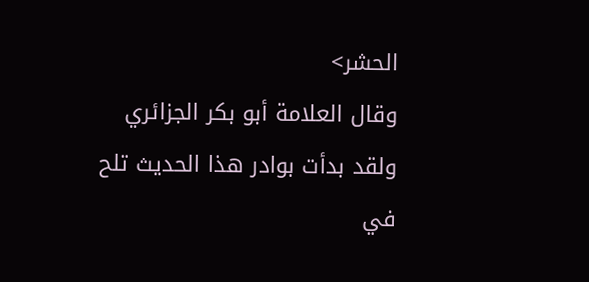الحشر>
وقال العلامة أبو بكر الجزائري ولقد بدأت بوادر هذا الحديث تلح في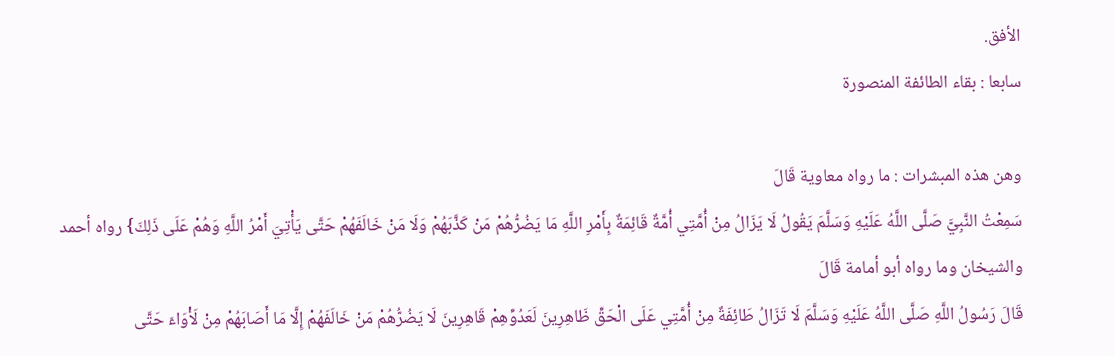الأفق.
سابعا : بقاء الطائفة المنصورة

وهن هذه المبشرات : ما رواه معاوية قَالَ
سَمِعْتُ النَّبِيَّ صَلَّى اللَّهُ عَلَيْهِ وَسَلَّمَ يَقُولُ لَا يَزَالُ مِنْ أُمَّتِي أُمَّةٌ قَائِمَةٌ بِأَمْرِ اللَّهِ مَا يَضُرُّهُمْ مَنْ كَذَّبَهُمْ وَلَا مَنْ خَالَفَهُمْ حَتَّى يَأْتِيَ أَمْرُ اللَّهِ وَهُمْ عَلَى ذَلِكَ} رواه أحمد والشيخان وما رواه أبو أمامة قَالَ
قَالَ رَسُولُ اللَّهِ صَلَّى اللَّهُ عَلَيْهِ وَسَلَّمَ لَا تَزَالُ طَائِفَةٌ مِنْ أُمَّتِي عَلَى الْحَقِّ ظَاهِرِينَ لَعَدُوِّهِمْ قَاهِرِينَ لَا يَضُرُّهُمْ مَنْ خَالَفَهُمْ إِلَّا مَا أَصَابَهُمْ مِنْ لَأْوَاءَ حَتَّى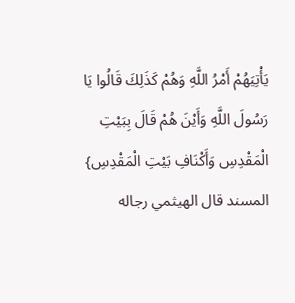يَأْتِيَهُمْ أَمْرُ اللَّهِ وَهُمْ كَذَلِكَ قَالُوا يَا رَسُولَ اللَّهِ وَأَيْنَ هُمْ قَالَ بِبَيْتِ الْمَقْدِسِ وَأَكْنَافِ بَيْتِ الْمَقْدِسِ} المسند قال الهيثمي رجاله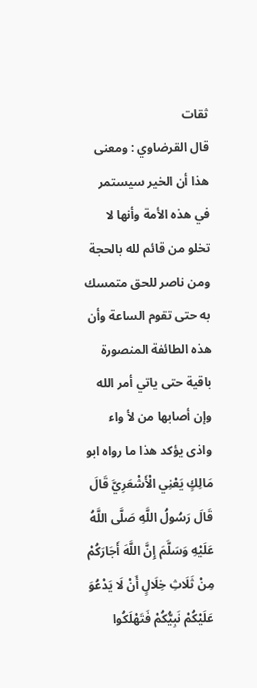ثقات
قال القرضاوي : ومعنى هذا أن الخير سيستمر في هذه الأمة وأنها لا تخلو من قائم لله بالحجة ومن ناصر للحق متمسك به حتى تقوم الساعة وأن هذه الطائفة المنصورة باقية حتى ياتي أمر الله وإن أصابها من لأ واء واذى يؤكد هذا ما رواه ابو مَالِكٍ يَعْنِي الْأَشْعَرِيَّ قَالَ قَالَ رَسُولُ اللَّهِ صَلَّى اللَّهُ عَلَيْهِ وَسَلَّمَ إِنَّ اللَّهَ أَجَارَكُمْ مِنْ ثَلَاثِ خِلَالٍ أَنْ لَا يَدْعُوَ عَلَيْكُمْ نَبِيُّكُمْ فَتَهْلَكُوا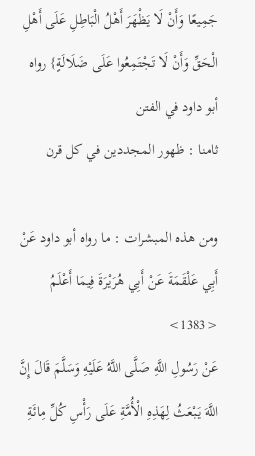جَمِيعًا وَأَنْ لَا يَظْهَرَ أَهْلُ الْبَاطِلِ عَلَى أَهْلِ الْحَقِّ وَأَنْ لَا تَجْتَمِعُوا عَلَى ضَلَالَةٍ} رواه أبو داود في الفتن
ثامنا : ظهور المجددين في كل قرن

ومن هذه المبشرات : ما رواه أبو داود عَنْ أَبِي عَلْقَمَةَ عَنْ أَبِي هُرَيْرَةَ فِيمَا أَعْلَمُ
<1383>
عَنْ رَسُولِ اللَّهِ صَلَّى اللَّهُ عَلَيْهِ وَسَلَّمَ قَالَ إِنَّ اللَّهَ يَبْعَثُ لِهَذِهِ الْأُمَّةِ عَلَى رَأْسِ كُلِّ مِائَةِ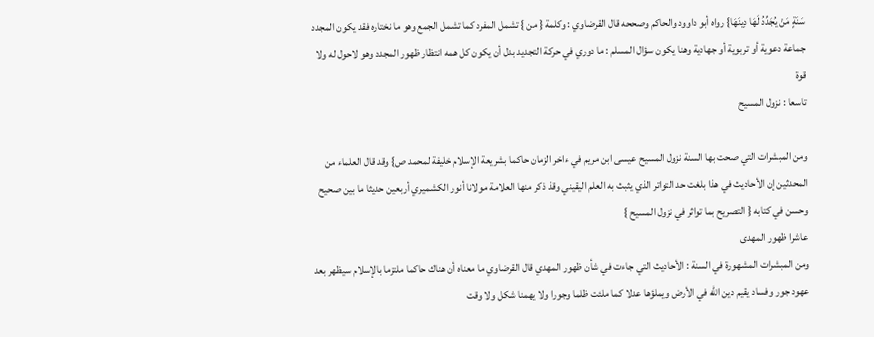سَنَةٍ مَنْ يُجَدِّدُ لَهَا دِينَهَا} رواه أبو داوود والحاكم وصححه قال القرضاوي : وكلمة { من } تشمل المفرد كما تشمل الجمع وهو ما نختاره فقد يكون المجدد جماعة دعوية أو تربوية أو جهادية وهنا يكون سؤال المسلم : ما دوري في حركة التجديد بدل أن يكون كل همه انتظار ظهور المجدد وهو لاحول له ولا قوة
تاسعا : نزول المسيح

ومن المبشرات التي صحت بها السنة نزول المسيح عيسى ابن مريم في ءاخر الزمان حاكما بشريعة الإسلام خليفة لمحمد ص} وقد قال العلماء من المحدثين إن الأحاديث في هذا بلغت حد التواتر الذي يثبث به العلم اليقيني وقذ ذكر منها العلامة مولانا أنور الكشميري أربعين حديثا ما بين صحيح وحسن في كتابه { التصريح بما تواثر في نزول المسيح }
عاشرا ظهور المهدى
ومن المبشرات المشهورة في السنة : الأحاديث التي جاءت في شأن ظهور المهدي قال القرضاوي ما معناه أن هناك حاكما ملتزما بالإسلام سيظهر بعد عهود جور وفساد يقيم دين الله في الأرض ويملؤها عدلا كما ملئت ظلما وجورا ولا يهمنا شكل ولا وقت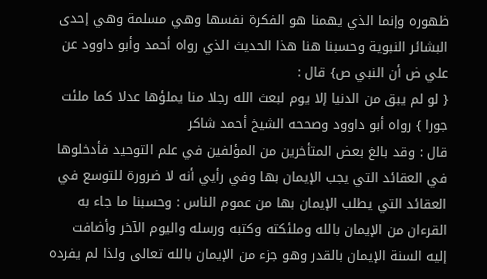ظهوره وإنما الذي يهمنا هو الفكرة نفسها وهي مسلمة وهي إحدى البشائر النبوية وحسبنا هنا هذا الحديث الذي رواه أحمد وأبو داوود عن علي ض أن النبي ص} قال :
{ لو لم يبق من الدنيا إلا يوم لبعث الله رجلا منا يملؤها عدلا كما ملئت جورا } رواه أبو داوود وصححه الشيخ أحمد شاكر
قال : وقد بالغ بعض المتأخرين من المؤلفين في علم التوحيد فأدخلوها في العقائد التي يجب الإيمان بها وفي رأيي أنه لا ضرورة للتوسع في العقائد التي يطلب الإيمان بها من عموم الناس : وحسبنا ما جاء به القرءان من الإيمان بالله وملئكته وكتبه ورسله واليوم الآخر وأضافت إليه السنة الإيمان بالقدر وهو جزء من الإيمان بالله تعالى ولذا لم يفرده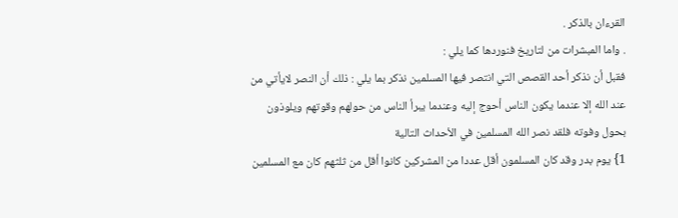القرءان بالذكر .
. واما المبشرات من لتاريخ فنوردها كما يلي :
فقبل أن نذكر أحد القصص التي انتصر فيها المسلمين نذكر بما يلي : ذلك أن النصر لايأتي من عند الله إلا عندما يكون الناس أحوج إليه وعندما يبرأ الناس من حولهم وقوتهم ويلوذون بحول وفوته فلقد نصر الله المسلمين في الأحداث التالية
1} يوم بدر وقد كان المسلمون أقل عددا من المشركين كانوا أقل من ثلثهم كان مع المسلمين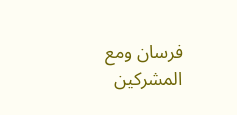فرسان ومع المشركين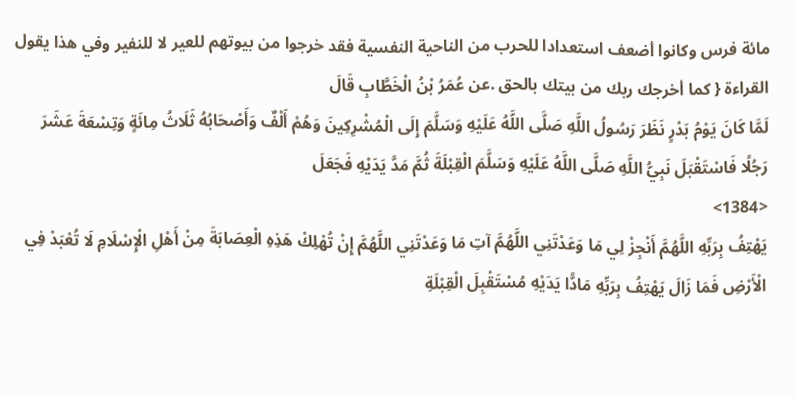مائة فرس وكانوا أضعف استعدادا للحرب من الناحية النفسية فقد خرجوا من بيوتهم للعير لا للنفير وفي هذا يقول القراءة { كما أخرجك ربك من بيتك بالحق .عن عُمَرُ بْنُ الْخَطَّابِ قَالَ
لَمَّا كَانَ يَوْمُ بَدْرٍ نَظَرَ رَسُولُ اللَّهِ صَلَّى اللَّهُ عَلَيْهِ وَسَلَّمَ إِلَى الْمُشْرِكِينَ وَهُمْ أَلْفٌ وَأَصْحَابُهُ ثَلَاثُ مِائَةٍ وَتِسْعَةَ عَشَرَ رَجُلًا فَاسْتَقْبَلَ نَبِيُّ اللَّهِ صَلَّى اللَّهُ عَلَيْهِ وَسَلَّمَ الْقِبْلَةَ ثُمَّ مَدَّ يَدَيْهِ فَجَعَلَ
<1384>
يَهْتِفُ بِرَبِّهِ اللَّهُمَّ أَنْجِزْ لِي مَا وَعَدْتَنِي اللَّهُمَّ آتِ مَا وَعَدْتَنِي اللَّهُمَّ إِنْ تُهْلِكْ هَذِهِ الْعِصَابَةَ مِنْ أَهْلِ الْإِسْلَامِ لَا تُعْبَدْ فِي الْأَرْضِ فَمَا زَالَ يَهْتِفُ بِرَبِّهِ مَادًّا يَدَيْهِ مُسْتَقْبِلَ الْقِبْلَةِ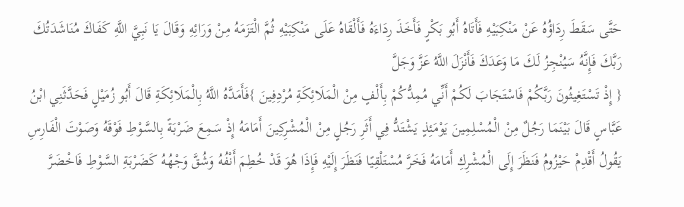حَتَّى سَقَطَ رِدَاؤُهُ عَنْ مَنْكِبَيْهِ فَأَتَاهُ أَبُو بَكْرٍ فَأَخَذَ رِدَاءَهُ فَأَلْقَاهُ عَلَى مَنْكِبَيْهِ ثُمَّ الْتَزَمَهُ مِنْ وَرَائِهِ وَقَالَ يَا نَبِيَّ اللَّهِ كَفَاكَ مُنَاشَدَتُكَ رَبَّكَ فَإِنَّهُ سَيُنْجِزُ لَكَ مَا وَعَدَكَ فَأَنْزَلَ اللَّهُ عَزَّ وَجَلَّ
{ إِذْ تَسْتَغِيثُونَ رَبَّكُمْ فَاسْتَجَابَ لَكُمْ أَنِّي مُمِدُّكُمْ بِأَلْفٍ مِنْ الْمَلَائِكَةِ مُرْدِفِينَ }فَأَمَدَّهُ اللَّهُ بِالْمَلَائِكَةِ قَالَ أَبُو زُمَيْلٍ فَحَدَّثَنِي ابْنُ عَبَّاسٍ قَالَ بَيْنَمَا رَجُلٌ مِنْ الْمُسْلِمِينَ يَوْمَئِذٍ يَشْتَدُّ فِي أَثَرِ رَجُلٍ مِنْ الْمُشْرِكِينَ أَمَامَهُ إِذْ سَمِعَ ضَرْبَةً بِالسَّوْطِ فَوْقَهُ وَصَوْتَ الْفَارِسِ يَقُولُ أَقْدِمْ حَيْزُومُ فَنَظَرَ إِلَى الْمُشْرِكِ أَمَامَهُ فَخَرَّ مُسْتَلْقِيًا فَنَظَرَ إِلَيْهِ فَإِذَا هُوَ قَدْ خُطِمَ أَنْفُهُ وَشُقَّ وَجْهُهُ كَضَرْبَةِ السَّوْطِ فَاخْضَرَّ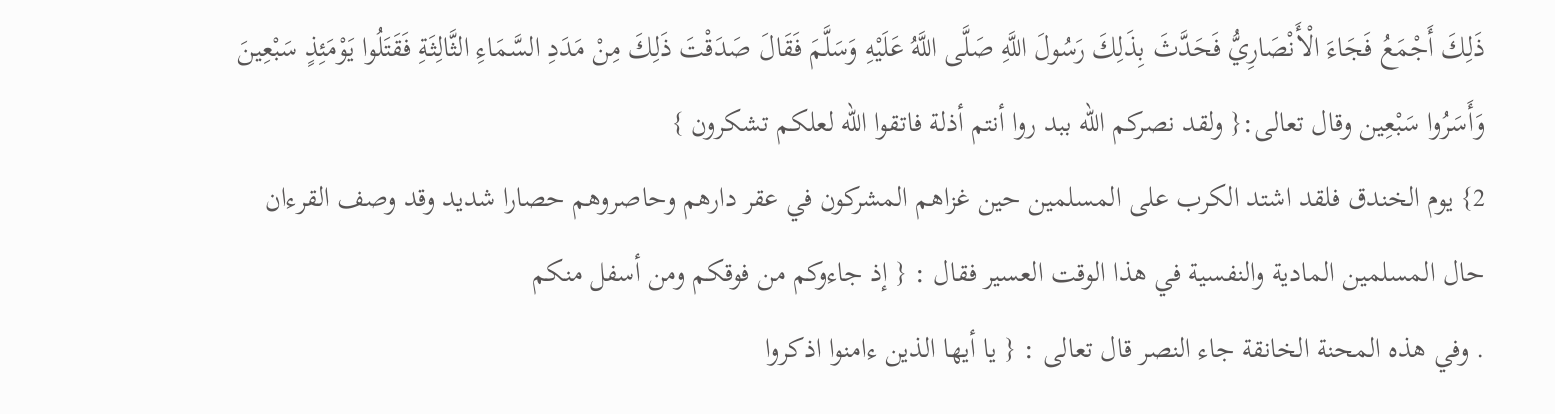ذَلِكَ أَجْمَعُ فَجَاءَ الْأَنْصَارِيُّ فَحَدَّثَ بِذَلِكَ رَسُولَ اللَّهِ صَلَّى اللَّهُ عَلَيْهِ وَسَلَّمَ فَقَالَ صَدَقْتَ ذَلِكَ مِنْ مَدَدِ السَّمَاءِ الثَّالِثَةِ فَقَتَلُوا يَوْمَئِذٍ سَبْعِينَ وَأَسَرُوا سَبْعِين وقال تعالى:{ ولقد نصركم الله ببد روا أنتم أذلة فاتقوا الله لعلكم تشكرون }
2} يوم الخندق فلقد اشتد الكرب على المسلمين حين غزاهم المشركون في عقر دارهم وحاصروهم حصارا شديد وقد وصف القرءان حال المسلمين المادية والنفسية في هذا الوقت العسير فقال : { إذ جاءوكم من فوقكم ومن أسفل منكم
. وفي هذه المحنة الخانقة جاء النصر قال تعالى : { يا أيها الذين ءامنوا اذكروا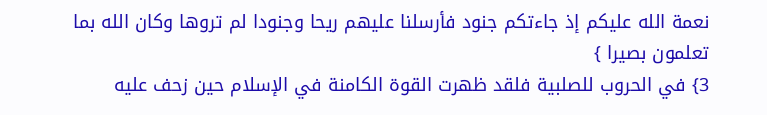نعمة الله عليكم إذ جاءتكم جنود فأرسلنا عليهم ريحا وجنودا لم تروها وكان الله بما تعلمون بصيرا }
3} في الحروب للصلبية فلقد ظهرت القوة الكامنة في الإسلام حين زحف عليه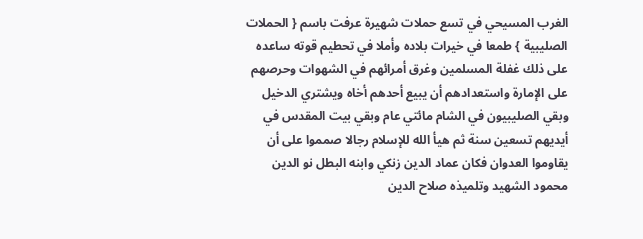الغرب المسيحي في تسع حملات شهيرة عرفت باسم { الحملات الصليبية } طمعا في خيرات بلاده وأملا في تحطيم قوته ساعده على ذلك غفلة المسلمين وغرق أمرائهم في الشهوات وحرصهم على الإمارة واستعدادهم أن يبيع أحدهم أخاه ويشتري الدخيل وبقي الصليبيون في الشام مائتي عام وبقي بيت المقدس في أيديهم تسعين سنة ثم هيأ الله للإسلام رجالا صمموا على أن يقاوموا العدوان فكان عماد الدين زنكي وابنه البطل نو الدين محمود الشهيد وتلميذه صلاح الدين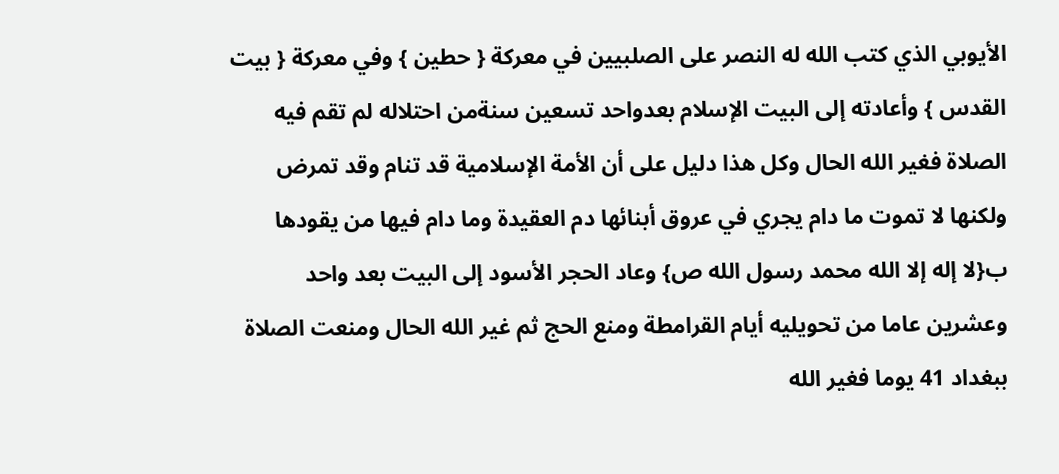الأيوبي الذي كتب الله له النصر على الصلبيين في معركة { حطين } وفي معركة { بيت القدس } وأعادته إلى البيت الإسلام بعدواحد تسعين سنةمن احتلاله لم تقم فيه الصلاة فغير الله الحال وكل هذا دليل على أن الأمة الإسلامية قد تنام وقد تمرض ولكنها لا تموت ما دام يجري في عروق أبنائها دم العقيدة وما دام فيها من يقودها ب{لا إله إلا الله محمد رسول الله ص} وعاد الحجر الأسود إلى البيت بعد واحد وعشرين عاما من تحويليه أيام القرامطة ومنع الحج ثم غير الله الحال ومنعت الصلاة ببغداد 41 يوما فغير الله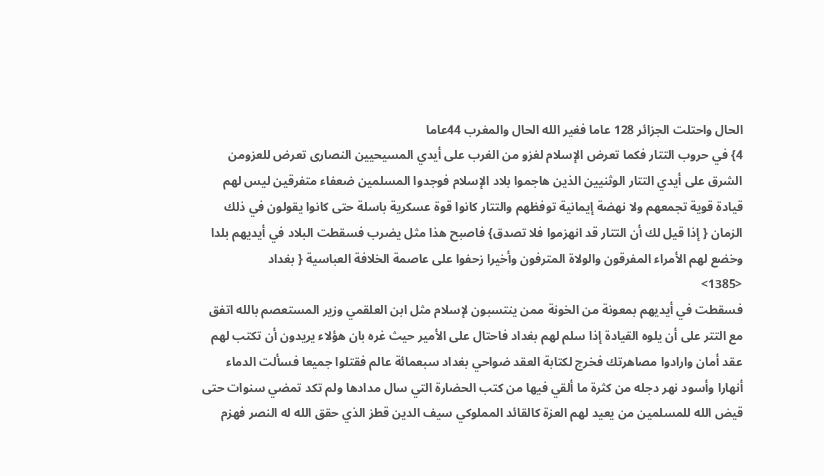الحال واحتلت الجزائر 128 عاما فغير الله الحال والمغرب 44عاما
4} في حروب التتار فكما تعرض الإسلام لغزو من الغرب على أيدي المسيحيين النصارى تعرض للعزومن الشرق على أيدي التتار الوثنيين الذين هاجموا بلاد الإسلام فوجدوا المسلمين ضعفاء متفرقين ليس لهم قيادة قوية تجمعهم ولا نهضة إيمانية توفظهم والتتار كانوا قوة عسكرية باسلة حتى كانوا يقولون في ذلك الزمان { إذا قيل لك أن التتار قد انهزموا فلا تصدق} فاصبح هذا مثل يضرب فسقطت البلاد في أيديهم بلدا وخضع لهم الأمراء المفرقون والولاة المترفون وأخيرا زحفوا على عاصمة الخلافة العباسية { بغداد
<1385>
فسقطت في أيديهم بمعونة من الخونة ممن ينتسبون لإسلام مثل ابن العلقمي وزير المستعصم بالله اتفق مع التتر على أن يلوه القيادة إذا سلم لهم بغداد فاحتال على الأمير حيث غره بان هؤلاء يريدون أن تكتب لهم عقد أمان وارادوا مصاهرتك فخرج لكتابة العقد ضواحي بغداد سبعمائة عالم فقتلوا جميعا فسألت الدماء أنهارا وأسود نهر دجله من كثرة ما ألقي فيها من كتب الحضارة التي سال مدادها ولم تكد تمضي سنوات حتى قيض الله للمسلمين من يعيد لهم العزة كالقائد المملوكي سيف الدين قطز الذي حقق الله له النصر فهزم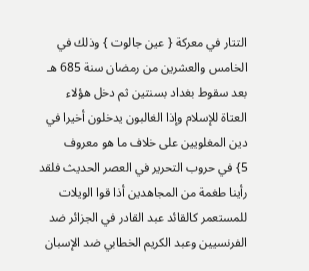التتار في معركة { عين جالوت } وذلك في الخامس والعشرين من رمضان سنة 685 هـ بعد سقوط بغداد بسنتين ثم دخل هؤلاء العتاة للإسلام وإذا الغالبون يدخلون أخيرا في دين المغلويين على خلاف ما هو معروف
5} في حروب التحرير في العصر الحديث فلقد رأينا طغمة من المجاهدين أذا قوا الويلات للمستعمر كالقائد عبد القادر في الجزائر ضد الفرنسيين وعبد الكريم الخطابي ضد الإسبان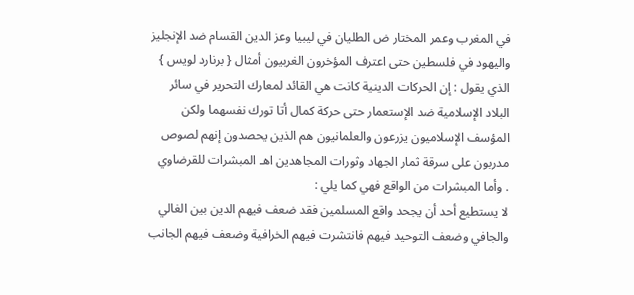في المغرب وعمر المختار ض الطليان في ليبيا وعز الدين القسام ضد الإنجليز واليهود في فلسطين حتى اعترف المؤخرون الغربيون أمثال { برنارد لويس } الذي يقول : إن الحركات الدينية كانت هي القائد لمعارك التحرير في سائر البلاد الإسلامية ضد الإستعمار حتى حركة كمال أتا تورك نفسهما ولكن المؤسف الإسلاميون يزرعون والعلمانيون هم الذين يحصدون إنهم لصوص مدربون على سرقة ثمار الجهاد وثورات المجاهدين اهـ المبشرات للقرضاوي
. وأما المبشرات من الواقع فهي كما يلي :
لا يستطيع أحد أن يجحد واقع المسلمين فقد ضعف فيهم الدين بين الغالي والجافي وضعف التوحيد فيهم فانتشرت فيهم الخرافية وضعف فيهم الجانب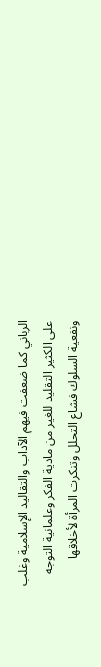الرباني كما ضعفت فيهم الآداب والتقاليد الإسلامية وغلب على الكثير التقليد للغير من مادية الفكر وعلمانية التوجه ونفعية السلوك فشاع التحلل وتنكرت المرأة لأخلاقها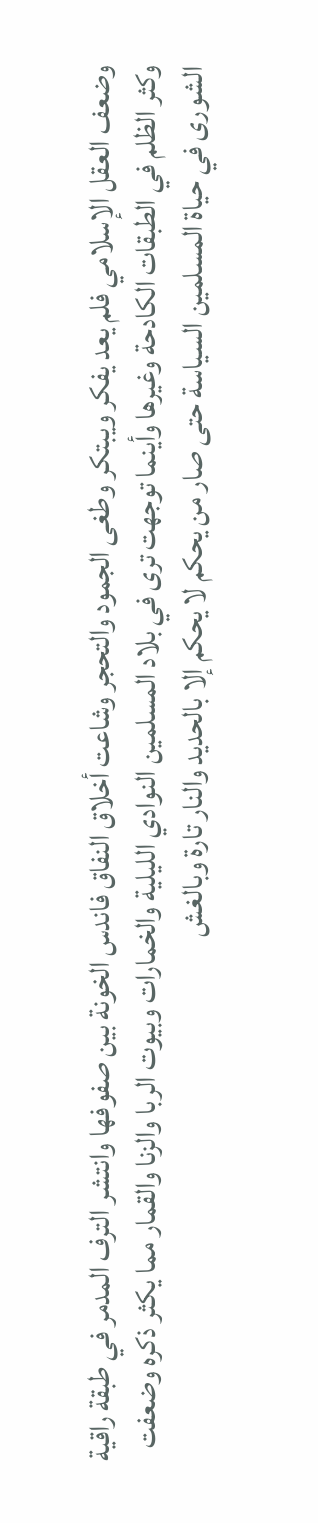وضعف العقل الإسلامي فلم يعد يفكر ويبتكر وطغى الجمود والتحجر وشاعت أخلاق النفاق فاندس الخونة بين صفوفها وانتشر الترف المدمر في طبقة راقية وكثر الظلم في الطبقات الكادحة وغيرها وأينما توجهت ترى في بلاد المسلمين النوادي الليلية والخمارات وبيوت الربا والزنا والقمار مما يكثر ذكره وضعفت الشورى في حياة المسلمين السياسة حتى صار من يحكم لا يحكم إلا بالحديد والنار تارة وبالغش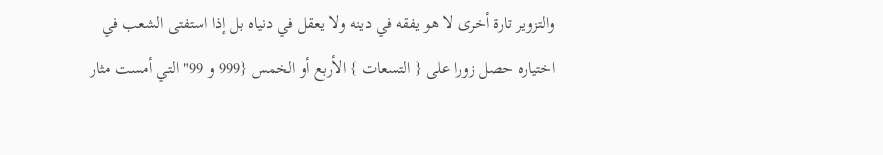والتزوير تارة أخرى لا هو يفقه في دينه ولا يعقل في دنياه بل إذا استفتى الشعب في اختياره حصل زورا على { التسعات } الأربع أو الخمس {999 و 99" التي أمست مثار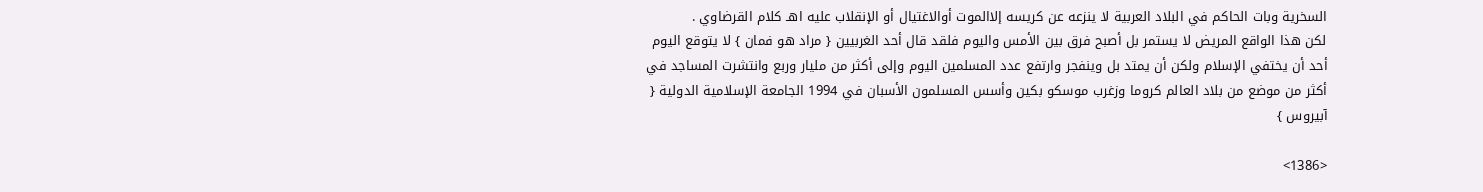السخرية وبات الحاكم في البلاد العربية لا ينزعه عن كريسه إلاالموت أوالاغتيال أو الإنقلاب عليه اهـ كلام القرضاوي .
لكن هذا الواقع المريض لا يستمر بل أصبح فرق بين الأمس واليوم فلقد قال أحد الغربيين { مراد هو فمان } لا يتوقع اليوم أحد أن يختفي الإسلام ولكن أن يمتد بل وينفجر وارتفع عدد المسلمين اليوم وإلى أكثر من مليار وربع وانتشرت المساجد في أكثر من موضع من بلاد العالم كروما وزغرب موسكو بكين وأسس المسلمون الأسبان في 1994 الجامعة الإسلامية الدولية { آبيروس }

<1386>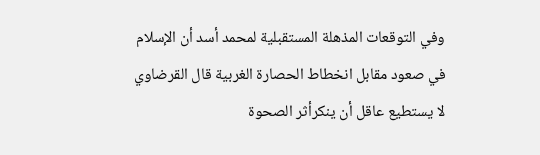وفي التوقعات المذهلة المستقبلية لمحمد أسد أن الإسلام في صعود مقابل انخطاط الحصارة الغربية قال القرضاوي لا يستطيع عاقل أن ينكرأثر الصحوة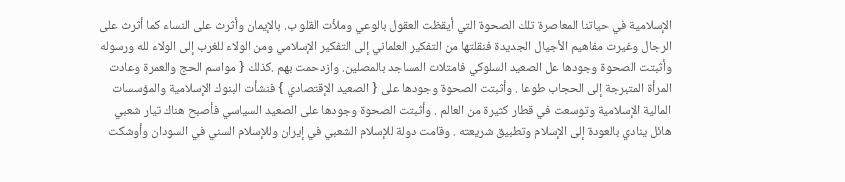الإسلامية في حياتنا المعاصرة تلك الصحوة التي أيقظت العقول بالوعي وملأت القلو ب. بالإيمان وأثرث على النساء كما أثرث على الرجال وغيرت مفاهيم الأجيال الجديدة فنقلتها من التفكير العلماني إلى التفكير الإسلامي ومن الولاء للغرب إلى الولاء لله ورسوله وأثبتت الصحوة وجودها عل الصعيد السلوكي فامتلات المساجد بالمصلين. وازدحمت بهم .كذلك { مواسم الحج والعمرة وعادت المرأة المتبرجة إلى الحجاب طوعا . وأثبتت الصحوة وجودها على { الصعيد الإقتصادي } فنشأت البنوك الإسلامية والمؤسسات المالية الإسلامية وتوسعت في قطار كثيرة من العالم . وأثبتت الصحوة وجودها على الصعيد السياسي فأصبح هناك تيار شعبي هائل ينادي بالعودة إلى الإسلام وتطبيق شريعته . وقامت دولة للإسلام الشعبي في إيران وللإسلام السني في السودان وأوشكت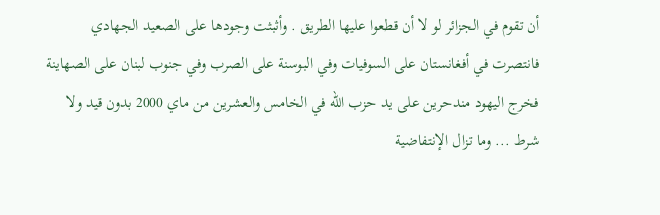أن تقوم في الجزائر لو لا أن قطعوا عليها الطريق . وأثبثت وجودها على الصعيد الجهادي فانتصرت في أفغانستان على السوفيات وفي البوسنة على الصرب وفي جنوب لبنان على الصهاينة فخرج اليهود مندحرين على يد حزب الله في الخامس والعشرين من ماي 2000 بدون قيد ولا شرط ... وما تزال الإنتفاضية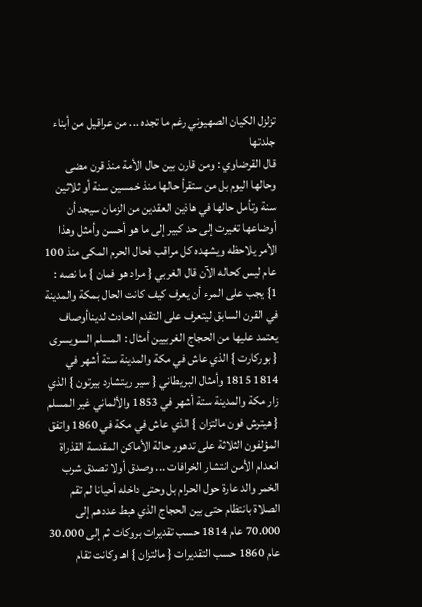تزلزل الكيان الصهيوني رغم ما تجده ... من عراقيل من أبناء جلدتها
قال القرضاوي : ومن قارن بين حال الأمة منذ قرن مضى وحالها اليوم بل من ستقرأ حالها منذ خمسين سنة أو ثلاثين سنة وتأمل حالها في هاذين العقدين من الزمان سيجد أن أوضاعها تغيرت إلى حد كبير إلى ما هو أحسن وأمثل وهذا الأمر يلاحظه ويشهده كل مراقب فحال الحرم المكى منذ 100 عام ليس كحاله الآن قال الغربي { مراد هو فمان } ما نصه :
1} يجب على المرء أن يعرف كيف كانت الحال بمكة والمدينة في القرن السابق ليتعرف على التقدم الحادث لديناأوصاف يعتمد عليها من الحجاج الغربيين أمثال : المسلم السويسرى { بوركارت } الذي عاش في مكة والمدينة ستة أشهر في 1814 1815 وأمثال البريطاني { سير ريتشارد بيرتون } الذي زار مكة والمدينة ستة أشهر في 1853 والألماني غير المسلم { هيترش فون مالتزان } الذي عاش في مكة في 1860 واتفق المؤلفون الثلاثة على تدهور حالة الأماكن المقدسة القذراة انعدام الأمن انتشار الخرافات ... وصدق أولا تصدق شرب الخمر والد عارة حول الحرام بل وحتى داخله أحيانا لم تقم الصلاة بانتظام حتى بين الحجاج الذي هبط عددهم إلى 70.000 عام 1814 حسب تقديرات بروكات ثم إلى 30.000 عام 1860 حسب التقديرات { مالتزان } اهـ وكانت تقام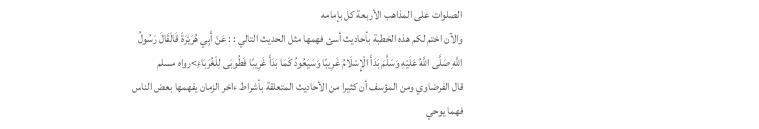الصلوات على المذاهب الأربعة كل بإمامه
والآن اختم لكم هذه الخطبة بأحاديث أسئ فهمها مثل الحديث التالي : : عَنْ أَبِي هُرَيْرَةَ قَالَقَالَ رَسُولُ اللَّهِ صَلَّى اللَّهُ عَلَيْهِ وَسَلَّمَ بَدَأَ الْإِسْلَامُ غَرِيبًا وَسَيَعُودُ كَمَا بَدَأَ غَرِيبًا فَطُوبَى لِلْغُرَبَاءِ>رواه مسلم
قال الفرضاوي ومن المؤسف أن كثيرا من الأحاديث المتعلقة بأشراط ءاخر الزمان يفهمها بعض الناس فهما يوحي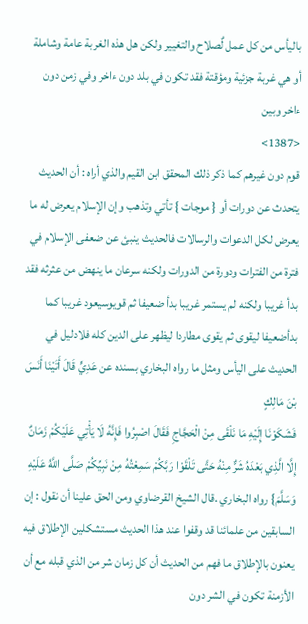باليأس من كل عمل لٌصلاح والتغيير ولكن هل هذه الغربة عامة وشاملة أو هي غربة جزئية ومؤقتة فقد تكون في بلد دون ءاخر وفي زمن دون ءاخر وبين
<1387>
قوم دون غيرهم كما ذكر ذلك المحقق ابن القيم والذي أراه : أن الحديث يتحدث عن دورات أو { موجات } تأتي وتذهب وإن الإسلام يعرض له ما يعرض لكل الدعوات والرسالات فالحديث ينبئ عن ضعفى الإسلام في فترة من الفترات ودورة من الدورات ولكنه سرعان ما ينهض من عثرثه فقد بدأ غريبا ولكنه لم يستمر غريبا بدأ ضعيفا ثم قويوسيعود غريبا كما بدأضعيفا ليقوى ثم يقوى مطاردا ليظهر على الدين كله فلادليل في الحديث على اليأس ومثل ما رواه البخاري بسنده عن عَدِيٍّ قَالَ أَتَيْنَا أَنَسَ بْنَ مَالِكٍ
فَشَكَوْنَا إِلَيْهِ مَا نَلْقَى مِنْ الْحَجَّاجِ فَقَالَ اصْبِرُوا فَإِنَّهُ لَا يَأْتِي عَلَيْكُمْ زَمَانٌ إِلَّا الَّذِي بَعْدَهُ شَرٌّ مِنْهُ حَتَّى تَلْقَوْا رَبَّكُمْ سَمِعْتُهُ مِنْ نَبِيِّكُمْ صَلَّى اللَّهُ عَلَيْهِ وَسَلَّمَ} رواه البخاري .قال الشيخ القرضاوي ومن الحق علينا أن نقول : إن السابقين من علمائنا قد وقفوا عند هذا الحديث مستشكلين الإطلاق فيه يعنون بالإطلاق ما فهم من الحديث أن كل زمان شر من الذي قبله مع أن الأزمنة تكون في الشر دون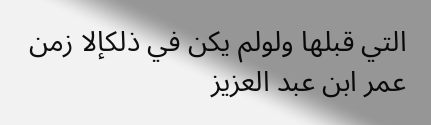التي قبلها ولولم يكن في ذلكإلا زمن عمر ابن عبد العزيز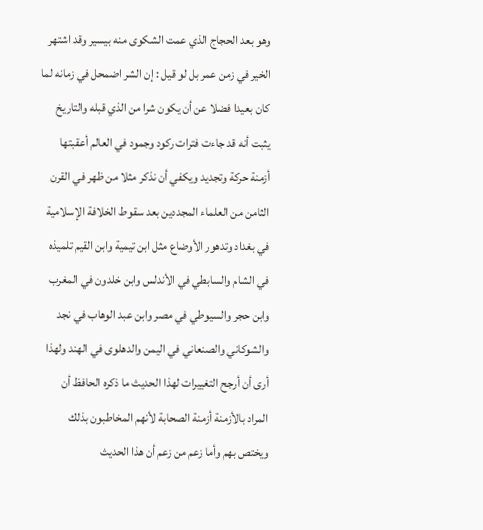وهو بعد الحجاج الذي عمت الشكوى منه بيسير وقد اشتهر الخير في زمن عمر بل لو قيل : إن الشر اضمحل في زمانه لما كان بعيدا فضلا عن أن يكون شرا من الذي قبله والتاريخ يثبت أنه قد جاءت فترات ركود وجمود في العالم أعقبتها أزمنة حركة وتجديد ويكفي أن نذكر مثلا من ظهر في القرن الثامن من العلماء المجددين بعد سقوط الخلافة الإسلامية في بغداد وتدهور الأوضاع مثل ابن تيمية وابن القيم تلميذه في الشام والسابطي في الأندلس وابن خلدون في المغرب وابن حجر والسيوطي في مصر وابن عبد الوهاب في نجد والشوكاني والصنعاني في اليمن والدهلوى في الهند ولهذا أرى أن أرجح التغييرات لهذا الحديث ما ذكره الحافظ أن المراد بالأزمنة أزمنة الصحابة لأنهم المخاطبون بذلك ويختص بهم وأما زعم من زعم أن هذا الحديث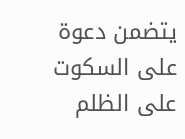يتضمن دعوة على السكوت على الظلم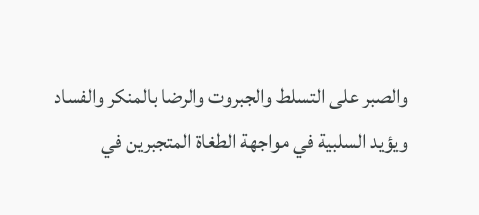والصبر على التسلط والجبروت والرضا بالمنكر والفساد ويؤيد السلبية في مواجهة الطغاة المتجبرين في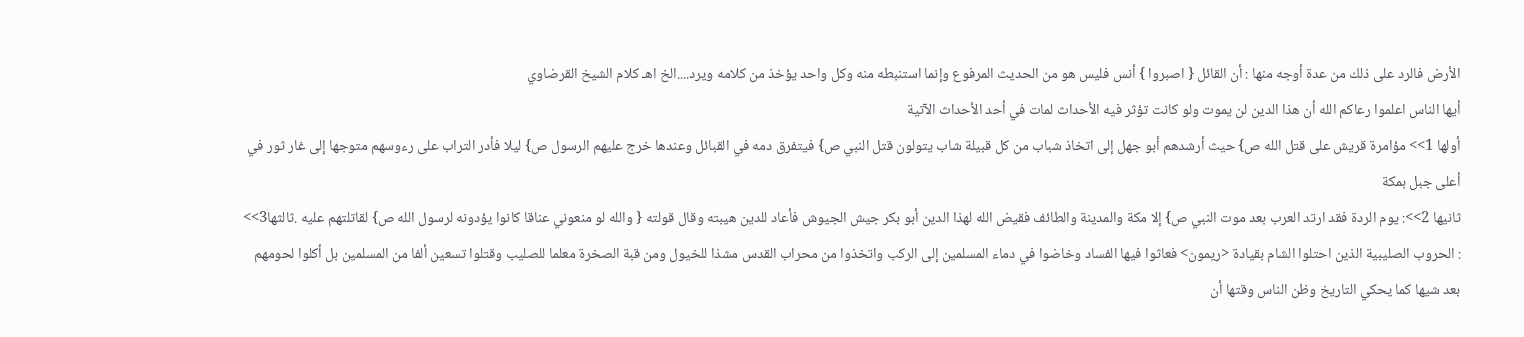الأرض فالرد على ذلك من عدة أوجه منها : أن القائل { اصبروا } أنس فليس هو من الحديث المرفوع وإنما استنبطه منه وكل واحد يؤخذ من كلامه ويرد....الخ اهـ كلام الشيخ القرضاوي
أيها الناس اعلموا رعاكم الله أن هذا الدين لن يموت ولو كانت تؤثر فيه الأحداث لمات في أحد الأحداث الآتية
أولها 1>> مؤامرة قريش على قتل الله ص} حيث أرشدهم أبو جهل إلى اتخاذ شباب من كل قبيلة شاب يتولون قتل النبي ص} فيتفرق دمه في القبائل وعندها خرج عليهم الرسول ص} ليلا فأدر التراب على رءوسهم متوجها إلى غار ثور في أعلى جبل بمكة
ثانيها 2>>: يوم الردة فقد ارتد العرب بعد موت النبي ص} إلا مكة والمدينة والطائف فقيض الله لهذا الدين أبو بكر جيش الجيوش فأعاد للدين هيبته وقال قولته { والله لو منعوني عناقا كانوا يؤدونه لرسول الله ص} لقاتلتهم عليه .ثالثها3>> : الحروب الصليبية الذين احتلوا الشام بقيادة <ريمون> فعاثوا فيها الفساد وخاضوا في دماء المسلمين إلى الركب واتخذوا من محراب القدس مشذا للخيول ومن قبة الصخرة معلما للصليب وقتلوا تسعين ألفا من المسلمين بل أكلوا لحومهم بعد شيها كما يحكي التاريخ وظن الناس وقتها أن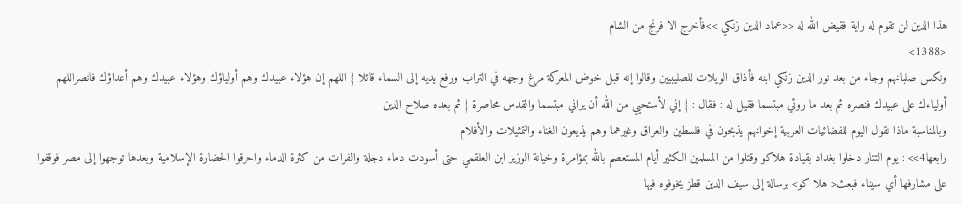هذا الدين لن تقوم له راية فقيض الله له <<عماد الدين زنكي >>فأخرج الا فرنج من الشام
<1388>
ونكس صلبانهم وجاء من بعد نور الدين زنكي ابنه فأذاق الويلات للصليبيين وقالوا إنه قبل خوض المعركة مرغ وجهه في التراب ورفع يديه إلى السماء قائلا { اللهم إن هؤلاء عبيدك وهم أولياؤك وهؤلاء عبيدك وهم أعداؤك فانصراللهم أولياءك على عبيدك فنصره ثم بعد ما روئي مبتسما فقيل له : فقال : { إني لأستحيي من الله أن يراني مبتسما والقدس محاصرة } ثم بعده صلاح الدين
وبالمناسبة ماذا نقول اليوم للفضائيات العربية إخوانهم يذبحون في فلسطين والعراق وغيرهما وهم يذيعون الغناء والتمثيلات والأفلام
رابعها4>> : يوم التتار دخلوا بغداد بقيادة هلاكو وقتلوا من المسلمين الكثير أيام المستعصم بالله بمؤامرة وخيانة الوزير ابن العلقمي حتى أسودت دماء دجلة والفرات من كثرة الدماء واحرقوا الحضارة الإسلامية وبعدها توجهوا إلى مصر فوقفوا على مشارفها أي سيناء فبعث< هلا كو> برسالة إلى سيف الدين قطز يخوفوه فيها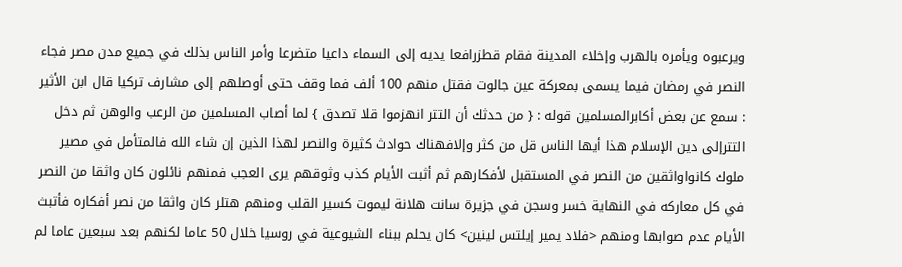ويرعبوه ويأمره بالهرب وإخلاء المدينة فقام قطزرافعا يديه إلى السماء داعيا متضرعا وأمر الناس بذلك في جميع مدن مصر فجاء النصر في رمضان فيما يسمى بمعركة عين جالوت فقتل منهم 100 ألف فما وقف حتى أوصلهم إلى مشارف تركيا قال ابن الأثير : سمع عن بعض أكابرالمسلمين قوله : { من حدثك أن التتر انهزموا قلا تصدق } لما أصاب المسلمين من الرعب والوهن ثم دخل التترإلى دين الإسلام هذا أيها الناس قل من كثر وإلافهناك حوادث كثيرة والنصر لهذا الذين إن شاء الله فالمتأمل في مصير ملوك كانواواثقين من النصر في المستقبل لأفكارهم ثم أثبت الأيام كذب وثوقهم يرى العجب فمنهم نائلون كان واثقا من النصر في كل معاركه في النهاية خسر وسجن في جزيرة سانت هلانة ليموت كسير القلب ومنهم هتلر كان واثقا من نصر أفكاره فأتبث الأيام عدم صوابها ومنهم <فلاد يمير إيلتس لينين> كان يحلم ببناء الشيوعية في روسيا خلال 50 عاما لكنهم بعد سبعين عاما لم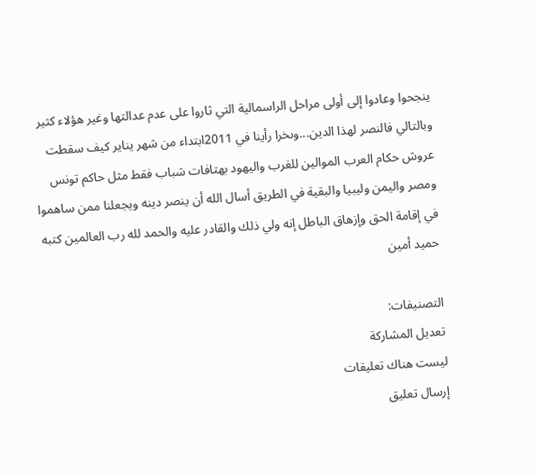ينجحوا وعادوا إلى أولى مراحل الراسمالية التي ثاروا على عدم عدالتها وغير هؤلاء كثير وبالتالي فالنصر لهذا الدين...وىخرا رأينا في 2011ابتداء من شهر يناير كيف سقطت عروش حكام العرب الموالين للغرب واليهود بهتافات شباب فقط مثل حاكم تونس ومصر واليمن وليبيا والبقية في الطريق أسال الله أن ينصر دينه ويجعلنا ممن ساهموا في إقامة الحق وإزهاق الباطل إنه ولي ذلك والقادر عليه والحمد لله رب العالمين كتبه حميد أمين

التصنيفات:
تعديل المشاركة
ليست هناك تعليقات
إرسال تعليق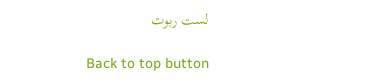لست ربوت

Back to top button